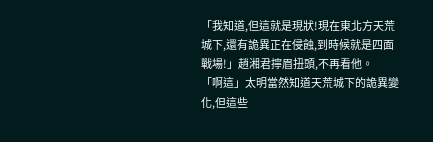「我知道,但這就是現狀!現在東北方天荒城下,還有詭異正在侵蝕,到時候就是四面戰場!」趙湘君擰眉扭頭,不再看他。
「啊這」太明當然知道天荒城下的詭異變化,但這些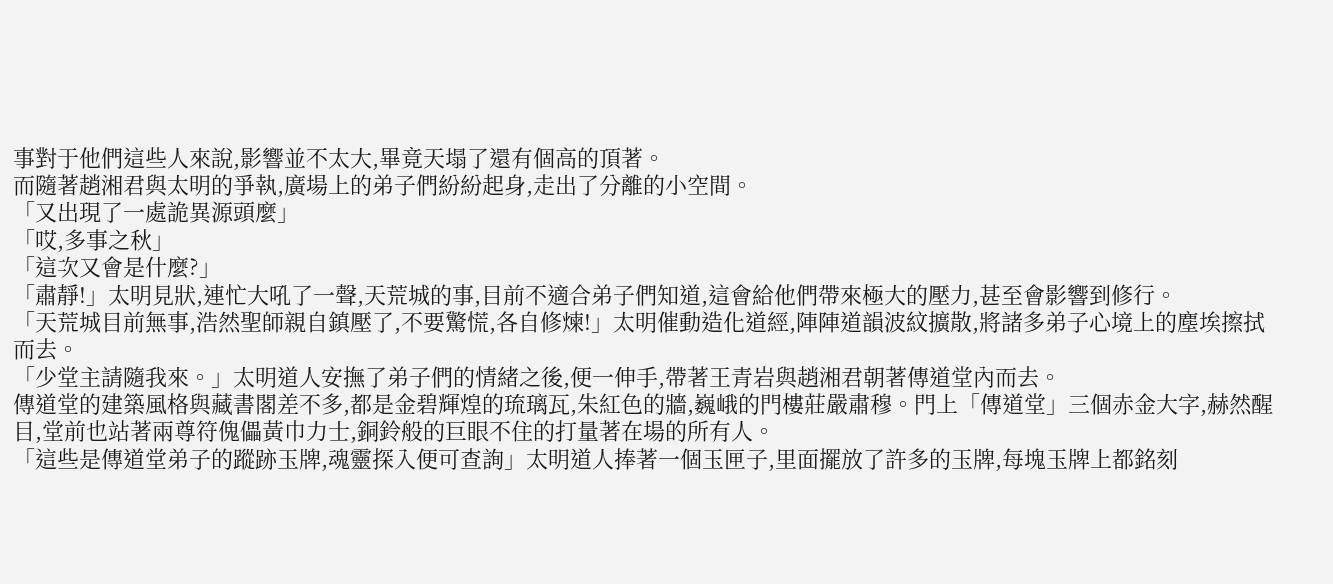事對于他們這些人來說,影響並不太大,畢竟天塌了還有個高的頂著。
而隨著趙湘君與太明的爭執,廣場上的弟子們紛紛起身,走出了分離的小空間。
「又出現了一處詭異源頭麼」
「哎,多事之秋」
「這次又會是什麼?」
「肅靜!」太明見狀,連忙大吼了一聲,天荒城的事,目前不適合弟子們知道,這會給他們帶來極大的壓力,甚至會影響到修行。
「天荒城目前無事,浩然聖師親自鎮壓了,不要驚慌,各自修煉!」太明催動造化道經,陣陣道韻波紋擴散,將諸多弟子心境上的塵埃擦拭而去。
「少堂主請隨我來。」太明道人安撫了弟子們的情緒之後,便一伸手,帶著王青岩與趙湘君朝著傳道堂內而去。
傳道堂的建築風格與藏書閣差不多,都是金碧輝煌的琉璃瓦,朱紅色的牆,巍峨的門樓莊嚴肅穆。門上「傳道堂」三個赤金大字,赫然醒目,堂前也站著兩尊符傀儡黃巾力士,銅鈴般的巨眼不住的打量著在場的所有人。
「這些是傳道堂弟子的蹤跡玉牌,魂靈探入便可查詢」太明道人捧著一個玉匣子,里面擺放了許多的玉牌,每塊玉牌上都銘刻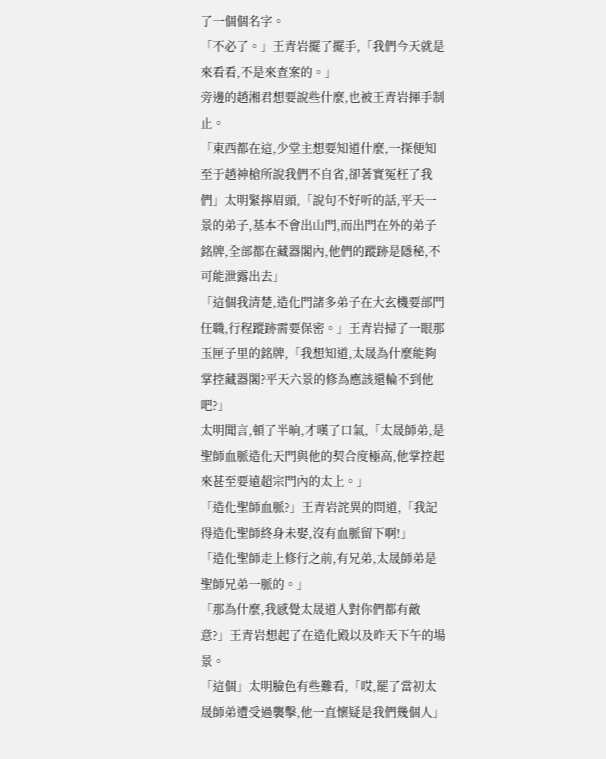了一個個名字。
「不必了。」王青岩擺了擺手,「我們今天就是來看看,不是來查案的。」
旁邊的趙湘君想要說些什麼,也被王青岩揮手制止。
「東西都在這,少堂主想要知道什麼,一探便知至于趙神槍所說我們不自省,卻著實冤枉了我們」太明緊擰眉頭,「說句不好听的話,平天一景的弟子,基本不會出山門,而出門在外的弟子銘牌,全部都在藏器閣內,他們的蹤跡是隱秘,不可能泄露出去」
「這個我清楚,造化門諸多弟子在大玄機要部門任職,行程蹤跡需要保密。」王青岩掃了一眼那玉匣子里的銘牌,「我想知道,太晟為什麼能夠掌控藏器閣?平天六景的修為應該還輪不到他吧?」
太明聞言,頓了半晌,才嘆了口氣,「太晟師弟,是聖師血脈造化天門與他的契合度極高,他掌控起來甚至要遠超宗門內的太上。」
「造化聖師血脈?」王青岩詫異的問道,「我記得造化聖師終身未娶,沒有血脈留下啊!」
「造化聖師走上修行之前,有兄弟,太晟師弟是聖師兄弟一脈的。」
「那為什麼,我感覺太晟道人對你們都有敵意?」王青岩想起了在造化殿以及昨天下午的場景。
「這個」太明臉色有些難看,「哎,罷了當初太晟師弟遭受過襲擊,他一直懷疑是我們幾個人」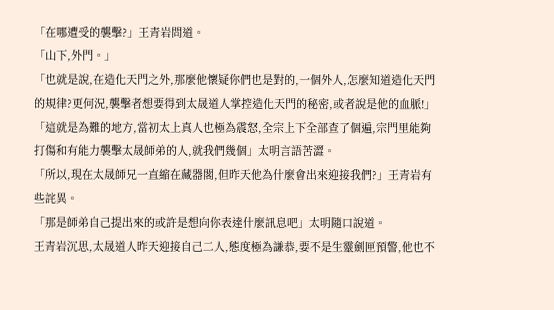「在哪遭受的襲擊?」王青岩問道。
「山下,外門。」
「也就是說,在造化天門之外,那麼他懷疑你們也是對的,一個外人,怎麼知道造化天門的規律?更何況,襲擊者想要得到太晟道人掌控造化天門的秘密,或者說是他的血脈!」
「這就是為難的地方,當初太上真人也極為震怒,全宗上下全部查了個遍,宗門里能夠打傷和有能力襲擊太晟師弟的人,就我們幾個」太明言語苦澀。
「所以,現在太晟師兄一直縮在藏器閣,但昨天他為什麼會出來迎接我們?」王青岩有些詫異。
「那是師弟自己提出來的或許是想向你表達什麼訊息吧」太明隨口說道。
王青岩沉思,太晟道人昨天迎接自己二人,態度極為謙恭,要不是生靈劍匣預警,他也不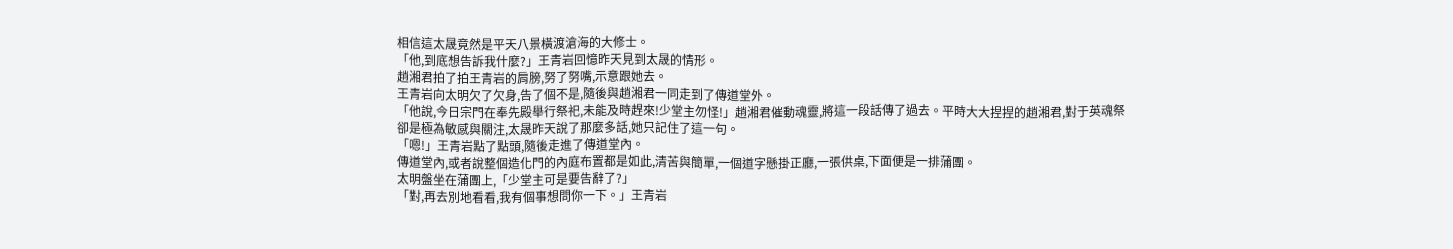相信這太晟竟然是平天八景橫渡滄海的大修士。
「他,到底想告訴我什麼?」王青岩回憶昨天見到太晟的情形。
趙湘君拍了拍王青岩的肩膀,努了努嘴,示意跟她去。
王青岩向太明欠了欠身,告了個不是,隨後與趙湘君一同走到了傳道堂外。
「他說,今日宗門在奉先殿舉行祭祀,未能及時趕來!少堂主勿怪!」趙湘君催動魂靈,將這一段話傳了過去。平時大大捏捏的趙湘君,對于英魂祭卻是極為敏感與關注,太晟昨天說了那麼多話,她只記住了這一句。
「嗯!」王青岩點了點頭,隨後走進了傳道堂內。
傳道堂內,或者說整個造化門的內庭布置都是如此,清苦與簡單,一個道字懸掛正廳,一張供桌,下面便是一排蒲團。
太明盤坐在蒲團上,「少堂主可是要告辭了?」
「對,再去別地看看,我有個事想問你一下。」王青岩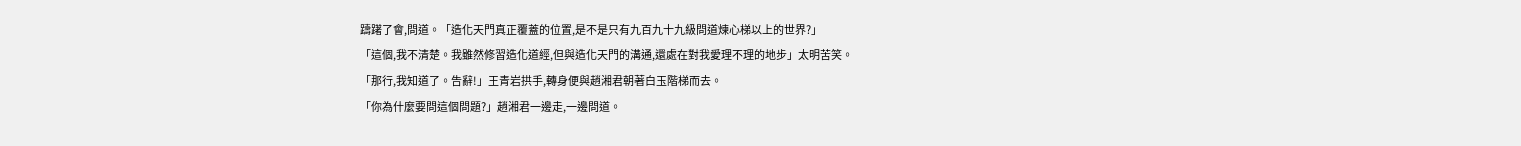躊躇了會,問道。「造化天門真正覆蓋的位置,是不是只有九百九十九級問道煉心梯以上的世界?」
「這個,我不清楚。我雖然修習造化道經,但與造化天門的溝通,還處在對我愛理不理的地步」太明苦笑。
「那行,我知道了。告辭!」王青岩拱手,轉身便與趙湘君朝著白玉階梯而去。
「你為什麼要問這個問題?」趙湘君一邊走,一邊問道。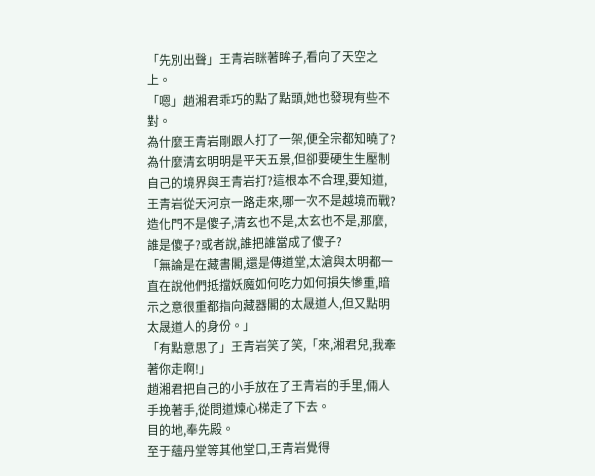「先別出聲」王青岩眯著眸子,看向了天空之上。
「嗯」趙湘君乖巧的點了點頭,她也發現有些不對。
為什麼王青岩剛跟人打了一架,便全宗都知曉了?為什麼清玄明明是平天五景,但卻要硬生生壓制自己的境界與王青岩打?這根本不合理,要知道,王青岩從天河京一路走來,哪一次不是越境而戰?造化門不是傻子,清玄也不是,太玄也不是,那麼,誰是傻子?或者說,誰把誰當成了傻子?
「無論是在藏書閣,還是傳道堂,太滄與太明都一直在說他們抵擋妖魔如何吃力如何損失慘重,暗示之意很重都指向藏器閣的太晟道人,但又點明太晟道人的身份。」
「有點意思了」王青岩笑了笑,「來,湘君兒,我牽著你走啊!」
趙湘君把自己的小手放在了王青岩的手里,倆人手挽著手,從問道煉心梯走了下去。
目的地,奉先殿。
至于蘊丹堂等其他堂口,王青岩覺得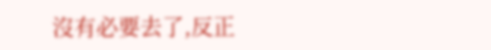沒有必要去了,反正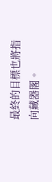最終的目標也將指向藏器閣。